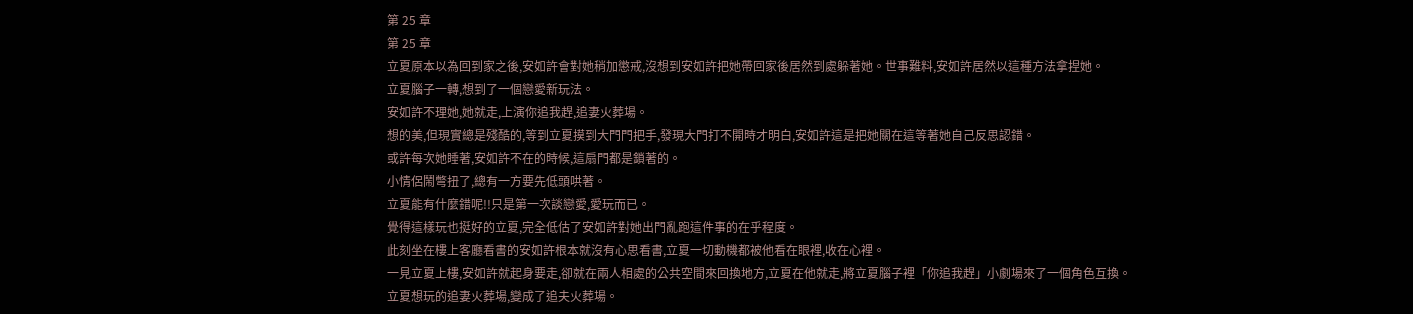第 25 章
第 25 章
立夏原本以為回到家之後,安如許會對她稍加懲戒,沒想到安如許把她帶回家後居然到處躲著她。世事難料,安如許居然以這種方法拿捏她。
立夏腦子一轉,想到了一個戀愛新玩法。
安如許不理她,她就走,上演你追我趕,追妻火葬場。
想的美,但現實總是殘酷的,等到立夏摸到大門門把手,發現大門打不開時才明白,安如許這是把她關在這等著她自己反思認錯。
或許每次她睡著,安如許不在的時候,這扇門都是鎖著的。
小情侶鬧彆扭了,總有一方要先低頭哄著。
立夏能有什麼錯呢!!只是第一次談戀愛,愛玩而已。
覺得這樣玩也挺好的立夏,完全低估了安如許對她出門亂跑這件事的在乎程度。
此刻坐在樓上客廳看書的安如許根本就沒有心思看書,立夏一切動機都被他看在眼裡,收在心裡。
一見立夏上樓,安如許就起身要走,卻就在兩人相處的公共空間來回換地方,立夏在他就走,將立夏腦子裡「你追我趕」小劇場來了一個角色互換。
立夏想玩的追妻火葬場,變成了追夫火葬場。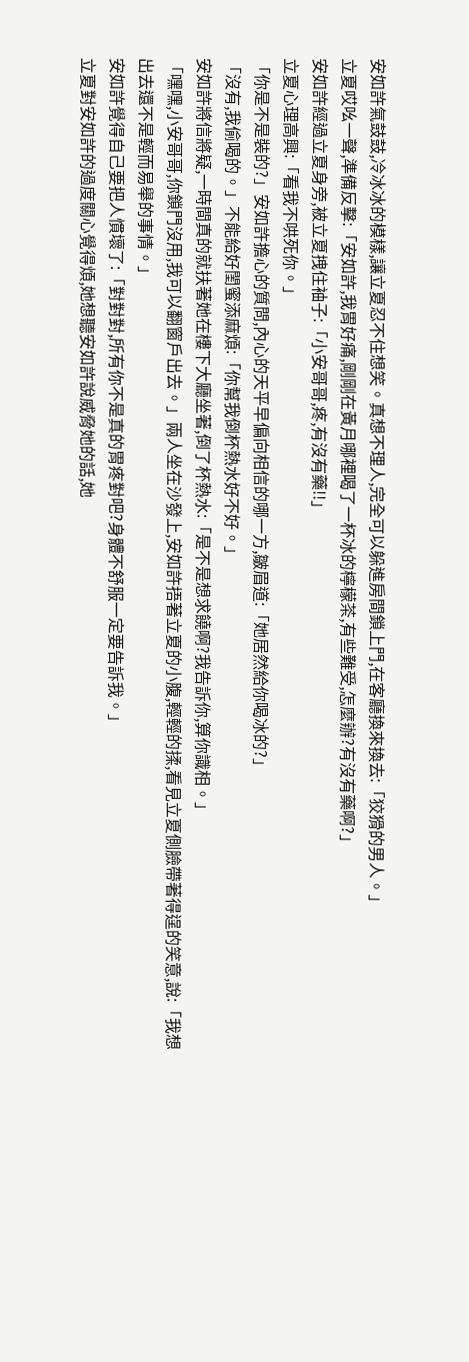安如許氣鼓鼓,冷冰冰的模樣,讓立夏忍不住想笑。真想不理人,完全可以躲進房間鎖上門,在客廳換來換去:「狡猾的男人。」
立夏哎吆一聲,準備反擊:「安如許,我胃好痛,剛剛在黃月哪裡喝了一杯冰的檸檬茶,有些難受,怎麼辦?有沒有藥啊?」
安如許經過立夏身旁,被立夏拽住袖子:「小安哥哥,疼,有沒有藥!!」
立夏心理高興:「看我不哄死你。」
「你是不是裝的?」安如許擔心的質問,內心的天平早偏向相信的哪一方,皺眉道:「她居然給你喝冰的?」
「沒有,我偷喝的。」不能給好閨蜜添麻煩:「你幫我倒杯熱水好不好。」
安如許將信將疑,一時間真的就扶著她在樓下大廳坐著,倒了杯熱水:「是不是想求饒啊?我告訴你,算你識相。」
「嘿嘿,小安哥哥,你鎖門沒用,我可以翻窗戶出去。」兩人坐在沙發上,安如許捂著立夏的小腹,輕輕的揉,看見立夏側臉帶著得逞的笑意,說:「我想出去還不是輕而易舉的事情。」
安如許覺得自己要把人慣壞了:「對對對,所有你不是真的胃疼對吧?身體不舒服一定要告訴我。」
立夏對安如許的過度關心覺得煩,她想聽安如許說威脅她的話,她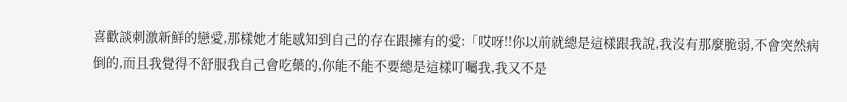喜歡談刺激新鮮的戀愛,那樣她才能感知到自己的存在跟擁有的愛:「哎呀!!你以前就總是這樣跟我說,我沒有那麼脆弱,不會突然病倒的,而且我覺得不舒服我自己會吃藥的,你能不能不要總是這樣叮囑我,我又不是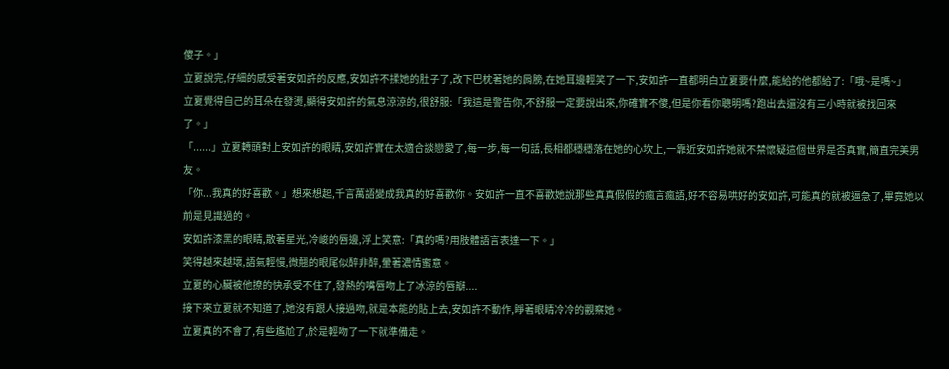傻子。」
立夏說完,仔細的感受著安如許的反應,安如許不揉她的肚子了,改下巴枕著她的肩膀,在她耳邊輕笑了一下,安如許一直都明白立夏要什麼,能給的他都給了:「哦~是嗎~」
立夏覺得自己的耳朵在發燙,顯得安如許的氣息涼涼的,很舒服:「我這是警告你,不舒服一定要說出來,你確實不傻,但是你看你聰明嗎?跑出去還沒有三小時就被找回來了。」
「......」立夏轉頭對上安如許的眼睛,安如許實在太適合談戀愛了,每一步,每一句話,長相都穩穩落在她的心坎上,一靠近安如許她就不禁懷疑這個世界是否真實,簡直完美男友。
「你...我真的好喜歡。」想來想起,千言萬語變成我真的好喜歡你。安如許一直不喜歡她說那些真真假假的瘋言瘋語,好不容易哄好的安如許,可能真的就被逼急了,畢竟她以前是見識過的。
安如許漆黑的眼睛,散著星光,冷峻的唇邊,浮上笑意:「真的嗎?用肢體語言表達一下。」
笑得越來越壞,語氣輕慢,微翹的眼尾似醉非醉,暈著濃情蜜意。
立夏的心臟被他撩的快承受不住了,發熱的嘴唇吻上了冰涼的唇瓣....
接下來立夏就不知道了,她沒有跟人接過吻,就是本能的貼上去,安如許不動作,睜著眼睛冷冷的觀察她。
立夏真的不會了,有些尷尬了,於是輕吻了一下就準備走。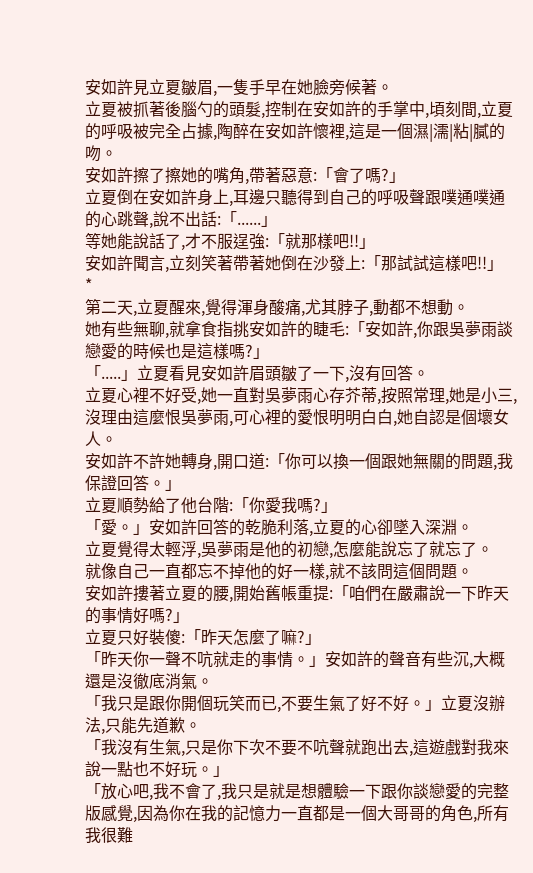安如許見立夏皺眉,一隻手早在她臉旁候著。
立夏被抓著後腦勺的頭髮,控制在安如許的手掌中,頃刻間,立夏的呼吸被完全占據,陶醉在安如許懷裡,這是一個濕|濡|粘|膩的吻。
安如許擦了擦她的嘴角,帶著惡意:「會了嗎?」
立夏倒在安如許身上,耳邊只聽得到自己的呼吸聲跟噗通噗通的心跳聲,說不出話:「......」
等她能說話了,才不服逞強:「就那樣吧!!」
安如許聞言,立刻笑著帶著她倒在沙發上:「那試試這樣吧!!」
*
第二天,立夏醒來,覺得渾身酸痛,尤其脖子,動都不想動。
她有些無聊,就拿食指挑安如許的睫毛:「安如許,你跟吳夢雨談戀愛的時候也是這樣嗎?」
「.....」立夏看見安如許眉頭皺了一下,沒有回答。
立夏心裡不好受,她一直對吳夢雨心存芥蒂,按照常理,她是小三,沒理由這麼恨吳夢雨,可心裡的愛恨明明白白,她自認是個壞女人。
安如許不許她轉身,開口道:「你可以換一個跟她無關的問題,我保證回答。」
立夏順勢給了他台階:「你愛我嗎?」
「愛。」安如許回答的乾脆利落,立夏的心卻墜入深淵。
立夏覺得太輕浮,吳夢雨是他的初戀,怎麼能說忘了就忘了。
就像自己一直都忘不掉他的好一樣,就不該問這個問題。
安如許摟著立夏的腰,開始舊帳重提:「咱們在嚴肅說一下昨天的事情好嗎?」
立夏只好裝傻:「昨天怎麼了嘛?」
「昨天你一聲不吭就走的事情。」安如許的聲音有些沉,大概還是沒徹底消氣。
「我只是跟你開個玩笑而已,不要生氣了好不好。」立夏沒辦法,只能先道歉。
「我沒有生氣,只是你下次不要不吭聲就跑出去,這遊戲對我來說一點也不好玩。」
「放心吧,我不會了,我只是就是想體驗一下跟你談戀愛的完整版感覺,因為你在我的記憶力一直都是一個大哥哥的角色,所有我很難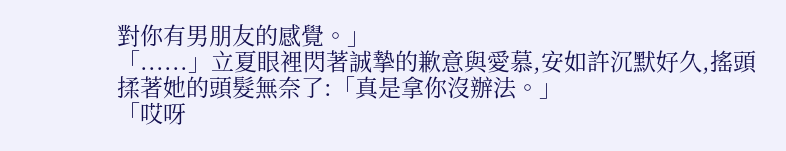對你有男朋友的感覺。」
「......」立夏眼裡閃著誠摯的歉意與愛慕,安如許沉默好久,搖頭揉著她的頭髮無奈了:「真是拿你沒辦法。」
「哎呀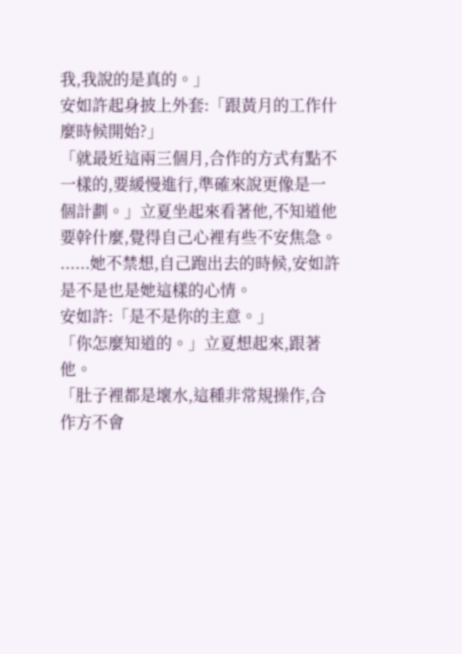我,我說的是真的。」
安如許起身披上外套:「跟黃月的工作什麼時候開始?」
「就最近這兩三個月,合作的方式有點不一樣的,要緩慢進行,準確來說更像是一個計劃。」立夏坐起來看著他,不知道他要幹什麼,覺得自己心裡有些不安焦急。
......她不禁想,自己跑出去的時候,安如許是不是也是她這樣的心情。
安如許:「是不是你的主意。」
「你怎麼知道的。」立夏想起來,跟著他。
「肚子裡都是壞水,這種非常規操作,合作方不會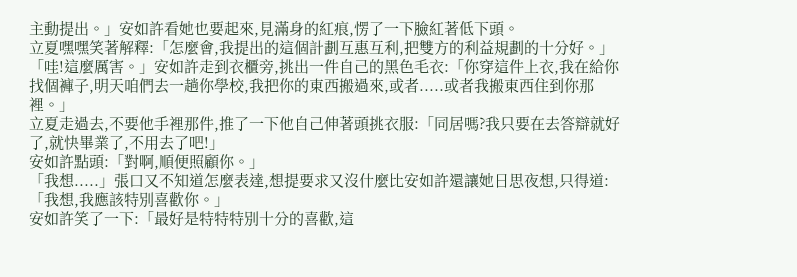主動提出。」安如許看她也要起來,見滿身的紅痕,愣了一下臉紅著低下頭。
立夏嘿嘿笑著解釋:「怎麼會,我提出的這個計劃互惠互利,把雙方的利益規劃的十分好。」
「哇!這麼厲害。」安如許走到衣櫃旁,挑出一件自己的黑色毛衣:「你穿這件上衣,我在給你找個褲子,明天咱們去一趟你學校,我把你的東西搬過來,或者.....或者我搬東西住到你那裡。」
立夏走過去,不要他手裡那件,推了一下他自己伸著頭挑衣服:「同居嗎?我只要在去答辯就好了,就快畢業了,不用去了吧!」
安如許點頭:「對啊,順便照顧你。」
「我想.....」張口又不知道怎麼表達,想提要求又沒什麼比安如許還讓她日思夜想,只得道:「我想,我應該特別喜歡你。」
安如許笑了一下:「最好是特特特別十分的喜歡,這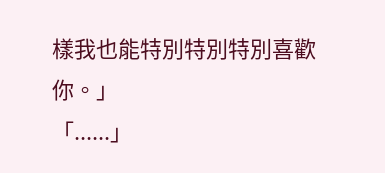樣我也能特別特別特別喜歡你。」
「......」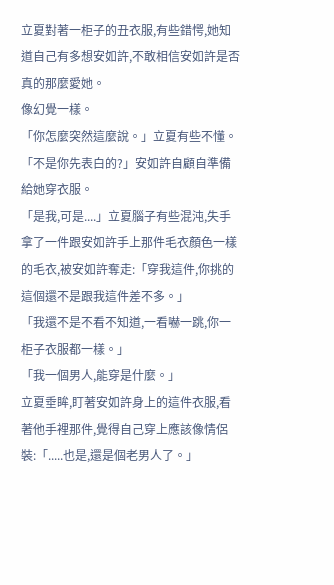立夏對著一柜子的丑衣服,有些錯愕,她知道自己有多想安如許,不敢相信安如許是否真的那麼愛她。
像幻覺一樣。
「你怎麼突然這麼說。」立夏有些不懂。
「不是你先表白的?」安如許自顧自準備給她穿衣服。
「是我,可是....」立夏腦子有些混沌,失手拿了一件跟安如許手上那件毛衣顏色一樣的毛衣,被安如許奪走:「穿我這件,你挑的這個還不是跟我這件差不多。」
「我還不是不看不知道,一看嚇一跳,你一柜子衣服都一樣。」
「我一個男人,能穿是什麼。」
立夏垂眸,盯著安如許身上的這件衣服,看著他手裡那件,覺得自己穿上應該像情侶裝:「.....也是,還是個老男人了。」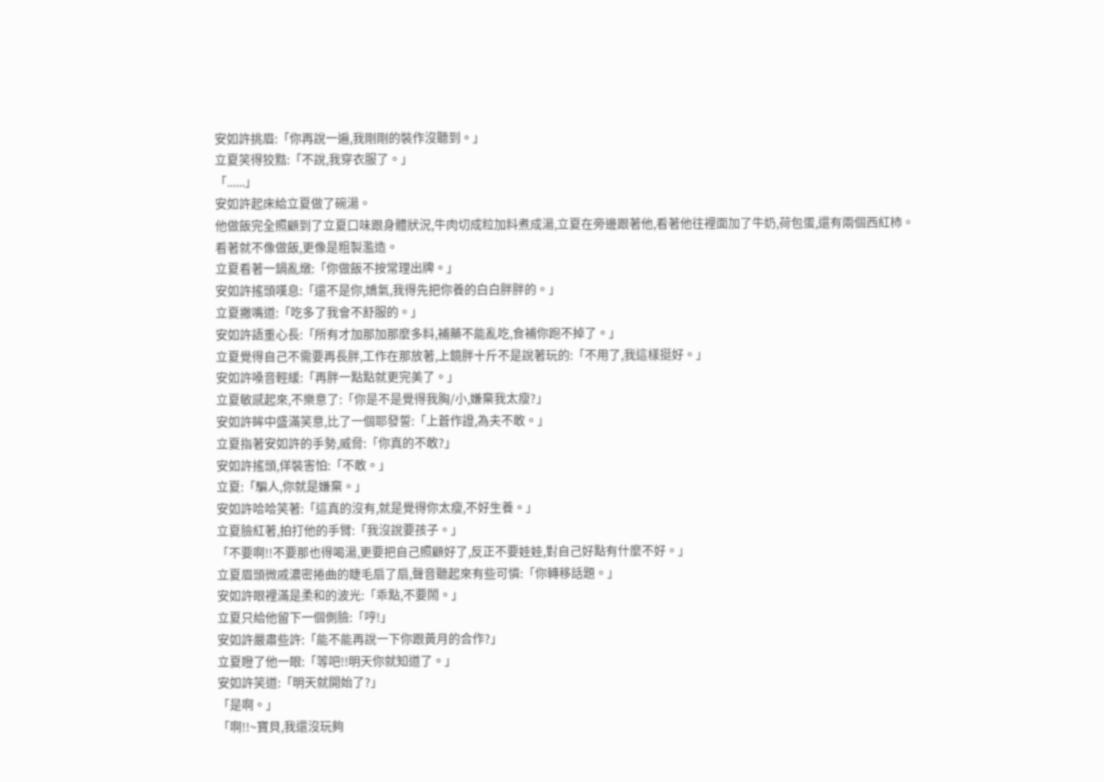安如許挑眉:「你再說一遍,我剛剛的裝作沒聽到。」
立夏笑得狡黠:「不說,我穿衣服了。」
「......」
安如許起床給立夏做了碗湯。
他做飯完全照顧到了立夏口味跟身體狀況,牛肉切成粒加料煮成湯,立夏在旁邊跟著他,看著他往裡面加了牛奶,荷包蛋,還有兩個西紅柿。
看著就不像做飯,更像是粗製濫造。
立夏看著一鍋亂燉:「你做飯不按常理出牌。」
安如許搖頭嘆息:「還不是你,嬌氣,我得先把你養的白白胖胖的。」
立夏撇嘴道:「吃多了我會不舒服的。」
安如許語重心長:「所有才加那加那麼多料,補藥不能亂吃,食補你跑不掉了。」
立夏覺得自己不需要再長胖,工作在那放著,上鏡胖十斤不是說著玩的:「不用了,我這樣挺好。」
安如許嗓音輕緩:「再胖一點點就更完美了。」
立夏敏感起來,不樂意了:「你是不是覺得我胸/小,嫌棄我太瘦?」
安如許眸中盛滿笑意,比了一個耶發誓:「上蒼作證,為夫不敢。」
立夏指著安如許的手勢,威脅:「你真的不敢?」
安如許搖頭,佯裝害怕:「不敢。」
立夏:「騙人,你就是嫌棄。」
安如許哈哈笑著:「這真的沒有,就是覺得你太瘦,不好生養。」
立夏臉紅著,拍打他的手臂:「我沒說要孩子。」
「不要啊!!不要那也得喝湯,更要把自己照顧好了,反正不要娃娃,對自己好點有什麼不好。」
立夏眉頭微戚濃密捲曲的睫毛扇了扇,聲音聽起來有些可憐:「你轉移話題。」
安如許眼裡滿是柔和的波光:「乖點,不要鬧。」
立夏只給他留下一個側臉:「哼!」
安如許嚴肅些許:「能不能再說一下你跟黃月的合作?」
立夏瞪了他一眼:「等吧!!明天你就知道了。」
安如許笑道:「明天就開始了?」
「是啊。」
「啊!!~寶貝,我還沒玩夠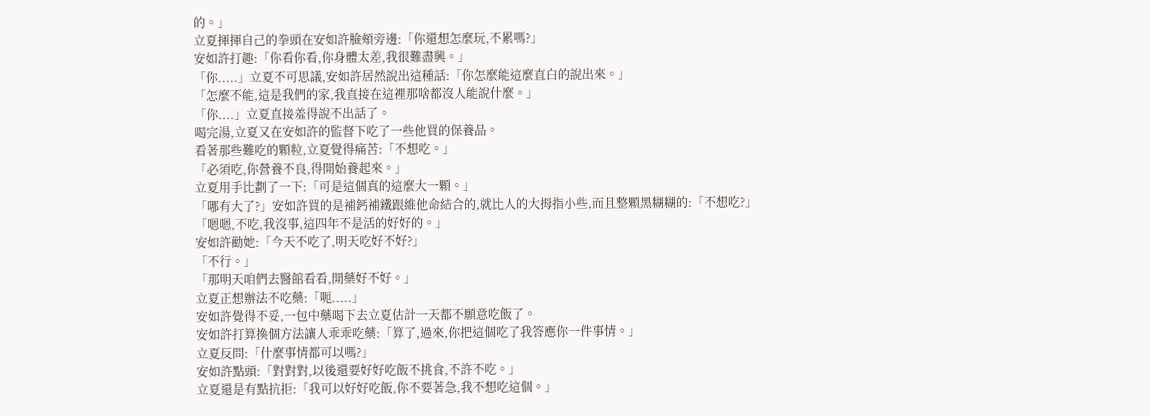的。」
立夏揮揮自己的拳頭在安如許臉頰旁邊:「你還想怎麼玩,不累嗎?」
安如許打趣:「你看你看,你身體太差,我很難盡興。」
「你.....」立夏不可思議,安如許居然說出這種話:「你怎麼能這麼直白的說出來。」
「怎麼不能,這是我們的家,我直接在這裡那啥都沒人能說什麼。」
「你....」立夏直接羞得說不出話了。
喝完湯,立夏又在安如許的監督下吃了一些他買的保養品。
看著那些難吃的顆粒,立夏覺得痛苦:「不想吃。」
「必須吃,你營養不良,得開始養起來。」
立夏用手比劃了一下:「可是這個真的這麼大一顆。」
「哪有大了?」安如許買的是補鈣補鐵跟維他命結合的,就比人的大拇指小些,而且整顆黑糊糊的:「不想吃?」
「嗯嗯,不吃,我沒事,這四年不是活的好好的。」
安如許勸她:「今天不吃了,明天吃好不好?」
「不行。」
「那明天咱們去醫館看看,開藥好不好。」
立夏正想辦法不吃藥:「呃.....」
安如許覺得不妥,一包中藥喝下去立夏估計一天都不願意吃飯了。
安如許打算換個方法讓人乖乖吃藥:「算了,過來,你把這個吃了我答應你一件事情。」
立夏反問:「什麼事情都可以嗎?」
安如許點頭:「對對對,以後還要好好吃飯不挑食,不許不吃。」
立夏還是有點抗拒:「我可以好好吃飯,你不要著急,我不想吃這個。」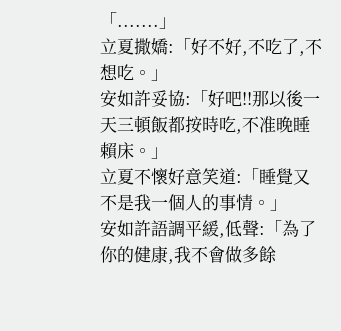「.......」
立夏撒嬌:「好不好,不吃了,不想吃。」
安如許妥協:「好吧!!那以後一天三頓飯都按時吃,不准晚睡賴床。」
立夏不懷好意笑道:「睡覺又不是我一個人的事情。」
安如許語調平緩,低聲:「為了你的健康,我不會做多餘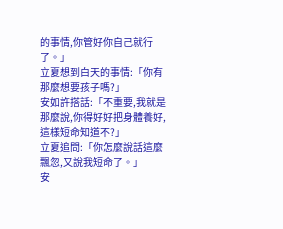的事情,你管好你自己就行了。」
立夏想到白天的事情:「你有那麼想要孩子嗎?」
安如許搭話:「不重要,我就是那麼說,你得好好把身體養好,這樣短命知道不?」
立夏追問:「你怎麼說話這麼飄忽,又說我短命了。」
安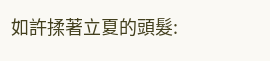如許揉著立夏的頭髮: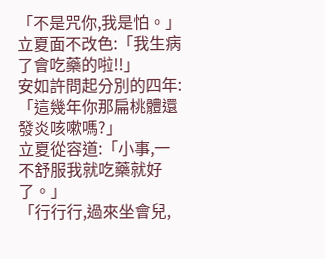「不是咒你,我是怕。」
立夏面不改色:「我生病了會吃藥的啦!!」
安如許問起分別的四年:「這幾年你那扁桃體還發炎咳嗽嗎?」
立夏從容道:「小事,一不舒服我就吃藥就好了。」
「行行行,過來坐會兒,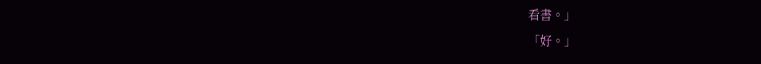看書。」
「好。」